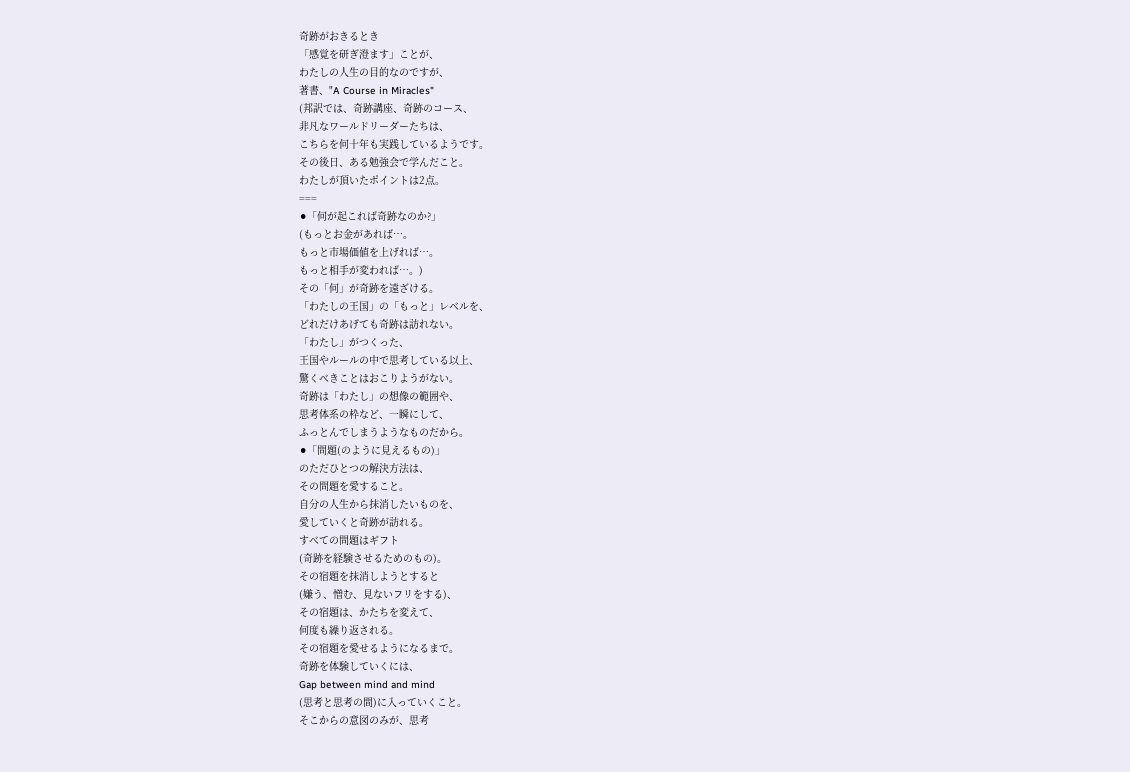奇跡がおきるとき
「感覚を研ぎ澄ます」ことが、
わたしの人生の目的なのですが、
著書、"A Course in Miracles"
(邦訳では、奇跡講座、奇跡のコース、
非凡なワールドリーダーたちは、
こちらを何十年も実践しているようです。
その後日、ある勉強会で学んだこと。
わたしが頂いたポイントは2点。
===
⚫「何が起これば奇跡なのか?」
(もっとお金があれば…。
もっと市場価値を上げれば…。
もっと相手が変われば…。)
その「何」が奇跡を遠ざける。
「わたしの王国」の「もっと」レベルを、
どれだけあげても奇跡は訪れない。
「わたし」がつくった、
王国やルールの中で思考している以上、
驚くべきことはおこりようがない。
奇跡は「わたし」の想像の範囲や、
思考体系の枠など、一瞬にして、
ふっとんでしまうようなものだから。
⚫「問題(のように見えるもの)」
のただひとつの解決方法は、
その問題を愛すること。
自分の人生から抹消したいものを、
愛していくと奇跡が訪れる。
すべての問題はギフト
(奇跡を経験させるためのもの)。
その宿題を抹消しようとすると
(嫌う、憎む、見ないフリをする)、
その宿題は、かたちを変えて、
何度も繰り返される。
その宿題を愛せるようになるまで。
奇跡を体験していくには、
Gap between mind and mind
(思考と思考の間)に入っていくこと。
そこからの意図のみが、思考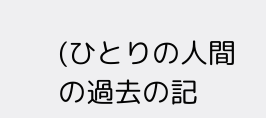(ひとりの人間の過去の記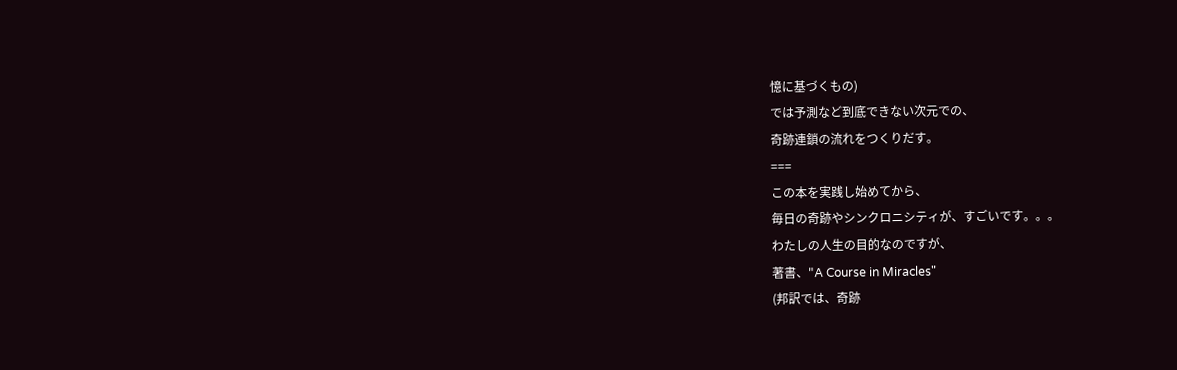憶に基づくもの)
では予測など到底できない次元での、
奇跡連鎖の流れをつくりだす。
===
この本を実践し始めてから、
毎日の奇跡やシンクロニシティが、すごいです。。。
わたしの人生の目的なのですが、
著書、"A Course in Miracles"
(邦訳では、奇跡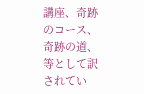講座、奇跡のコース、
奇跡の道、等として訳されてい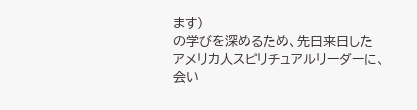ます)
の学びを深めるため、先日来日した
アメリカ人スピリチュアルリーダーに、
会い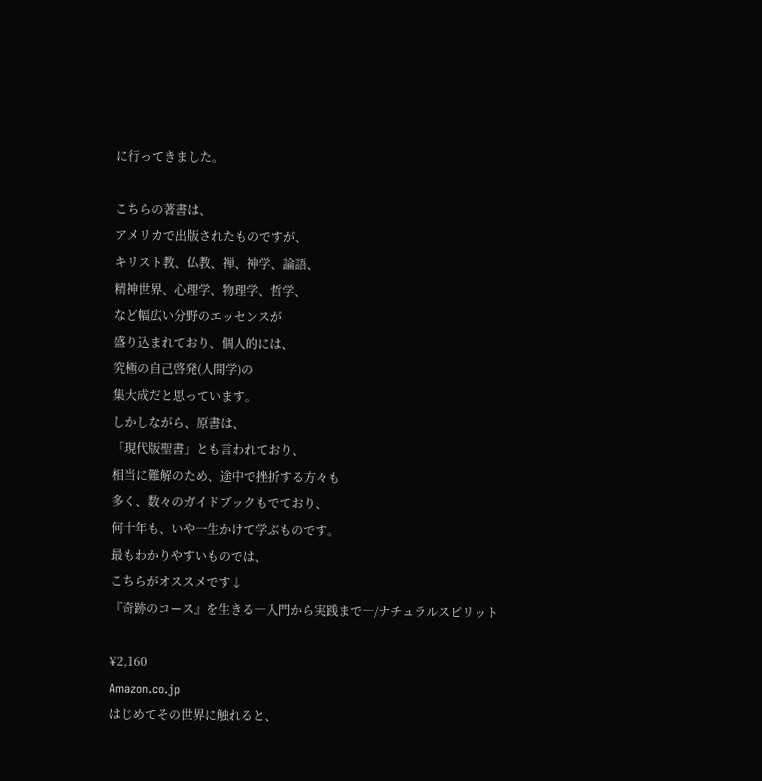に行ってきました。

こちらの著書は、
アメリカで出版されたものですが、
キリスト教、仏教、禅、神学、論語、
精神世界、心理学、物理学、哲学、
など幅広い分野のエッセンスが
盛り込まれており、個人的には、
究極の自己啓発(人間学)の
集大成だと思っています。
しかしながら、原書は、
「現代版聖書」とも言われており、
相当に難解のため、途中で挫折する方々も
多く、数々のガイドブックもでており、
何十年も、いや一生かけて学ぶものです。
最もわかりやすいものでは、
こちらがオススメです↓
『奇跡のコース』を生きる―入門から実践まで―/ナチュラルスピリット

¥2,160
Amazon.co.jp
はじめてその世界に触れると、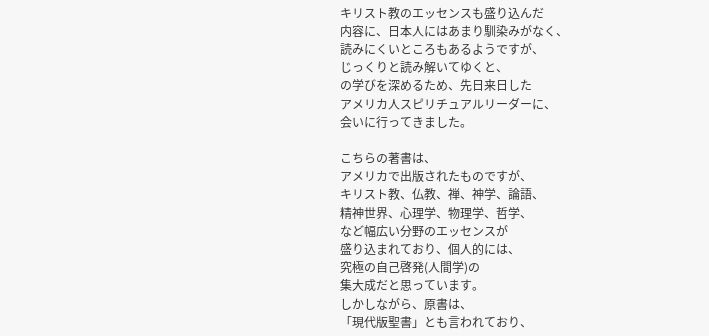キリスト教のエッセンスも盛り込んだ
内容に、日本人にはあまり馴染みがなく、
読みにくいところもあるようですが、
じっくりと読み解いてゆくと、
の学びを深めるため、先日来日した
アメリカ人スピリチュアルリーダーに、
会いに行ってきました。

こちらの著書は、
アメリカで出版されたものですが、
キリスト教、仏教、禅、神学、論語、
精神世界、心理学、物理学、哲学、
など幅広い分野のエッセンスが
盛り込まれており、個人的には、
究極の自己啓発(人間学)の
集大成だと思っています。
しかしながら、原書は、
「現代版聖書」とも言われており、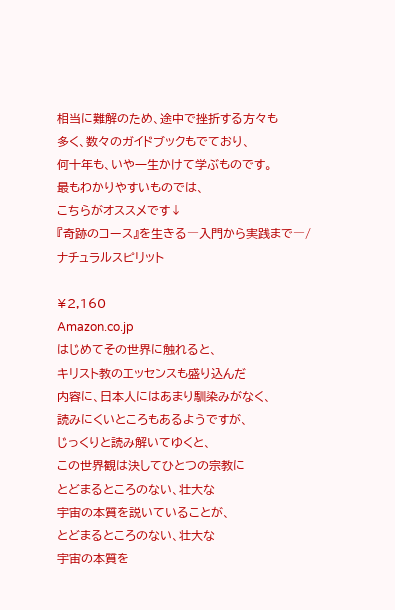相当に難解のため、途中で挫折する方々も
多く、数々のガイドブックもでており、
何十年も、いや一生かけて学ぶものです。
最もわかりやすいものでは、
こちらがオススメです↓
『奇跡のコース』を生きる―入門から実践まで―/ナチュラルスピリット

¥2,160
Amazon.co.jp
はじめてその世界に触れると、
キリスト教のエッセンスも盛り込んだ
内容に、日本人にはあまり馴染みがなく、
読みにくいところもあるようですが、
じっくりと読み解いてゆくと、
この世界観は決してひとつの宗教に
とどまるところのない、壮大な
宇宙の本質を説いていることが、
とどまるところのない、壮大な
宇宙の本質を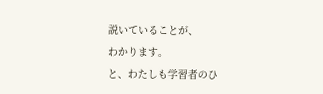説いていることが、
わかります。
と、わたしも学習者のひ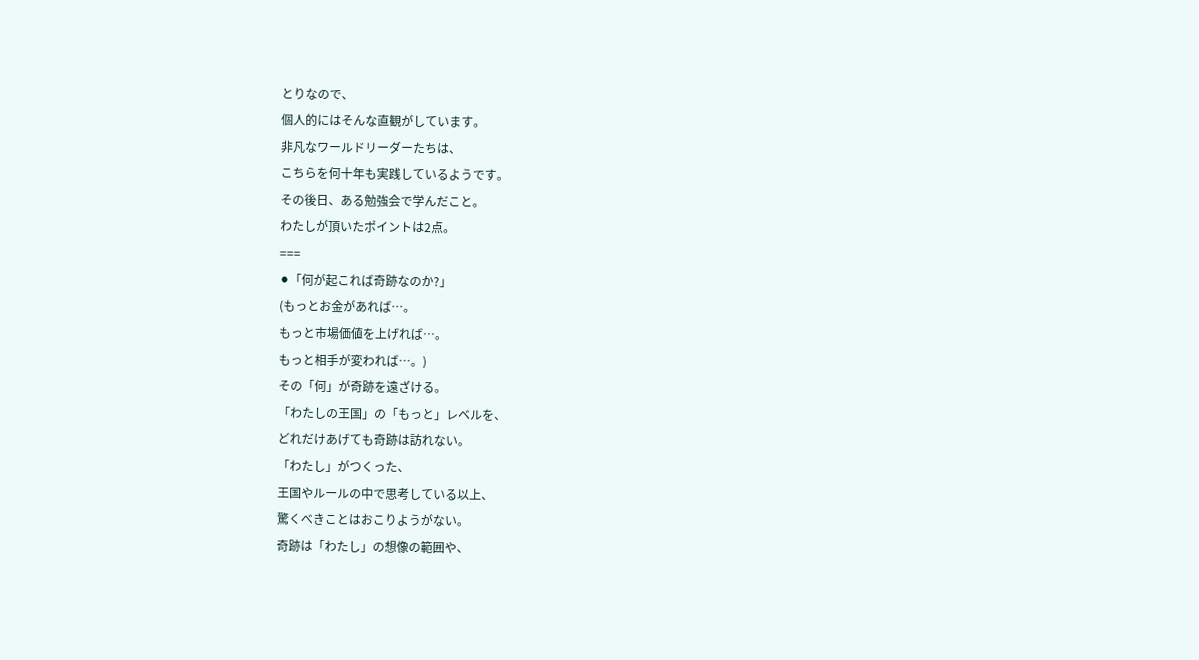とりなので、
個人的にはそんな直観がしています。
非凡なワールドリーダーたちは、
こちらを何十年も実践しているようです。
その後日、ある勉強会で学んだこと。
わたしが頂いたポイントは2点。
===
⚫「何が起これば奇跡なのか?」
(もっとお金があれば…。
もっと市場価値を上げれば…。
もっと相手が変われば…。)
その「何」が奇跡を遠ざける。
「わたしの王国」の「もっと」レベルを、
どれだけあげても奇跡は訪れない。
「わたし」がつくった、
王国やルールの中で思考している以上、
驚くべきことはおこりようがない。
奇跡は「わたし」の想像の範囲や、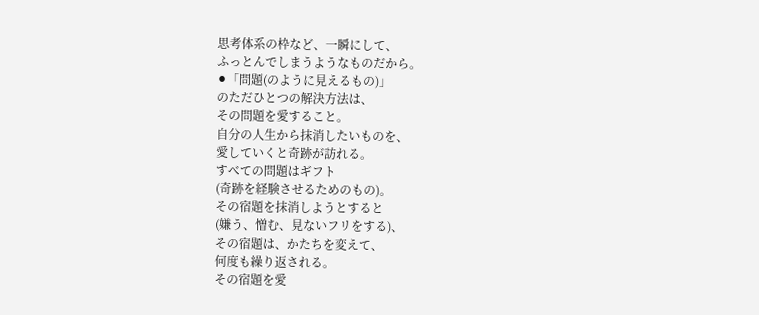思考体系の枠など、一瞬にして、
ふっとんでしまうようなものだから。
⚫「問題(のように見えるもの)」
のただひとつの解決方法は、
その問題を愛すること。
自分の人生から抹消したいものを、
愛していくと奇跡が訪れる。
すべての問題はギフト
(奇跡を経験させるためのもの)。
その宿題を抹消しようとすると
(嫌う、憎む、見ないフリをする)、
その宿題は、かたちを変えて、
何度も繰り返される。
その宿題を愛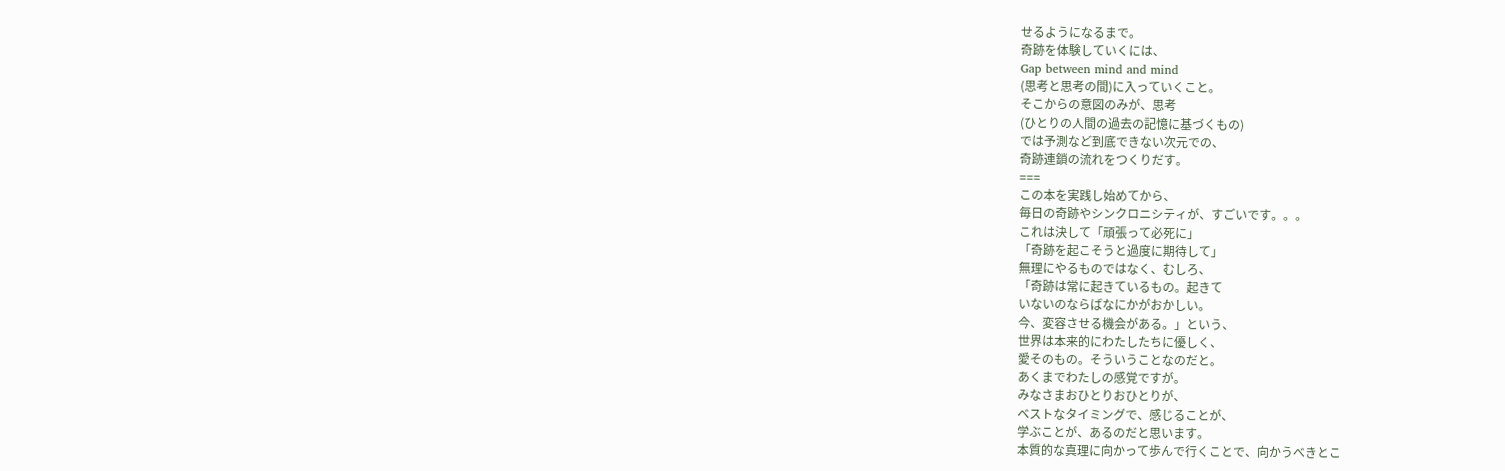せるようになるまで。
奇跡を体験していくには、
Gap between mind and mind
(思考と思考の間)に入っていくこと。
そこからの意図のみが、思考
(ひとりの人間の過去の記憶に基づくもの)
では予測など到底できない次元での、
奇跡連鎖の流れをつくりだす。
===
この本を実践し始めてから、
毎日の奇跡やシンクロニシティが、すごいです。。。
これは決して「頑張って必死に」
「奇跡を起こそうと過度に期待して」
無理にやるものではなく、むしろ、
「奇跡は常に起きているもの。起きて
いないのならばなにかがおかしい。
今、変容させる機会がある。」という、
世界は本来的にわたしたちに優しく、
愛そのもの。そういうことなのだと。
あくまでわたしの感覚ですが。
みなさまおひとりおひとりが、
ベストなタイミングで、感じることが、
学ぶことが、あるのだと思います。
本質的な真理に向かって歩んで行くことで、向かうべきとこ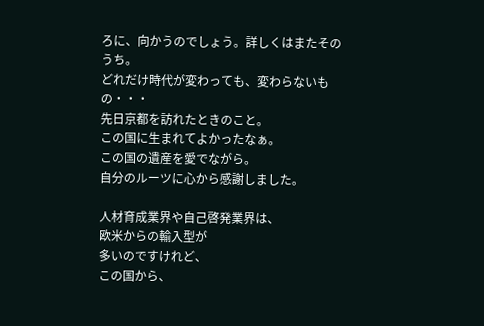ろに、向かうのでしょう。詳しくはまたそのうち。
どれだけ時代が変わっても、変わらないもの・・・
先日京都を訪れたときのこと。
この国に生まれてよかったなぁ。
この国の遺産を愛でながら。
自分のルーツに心から感謝しました。

人材育成業界や自己啓発業界は、
欧米からの輸入型が
多いのですけれど、
この国から、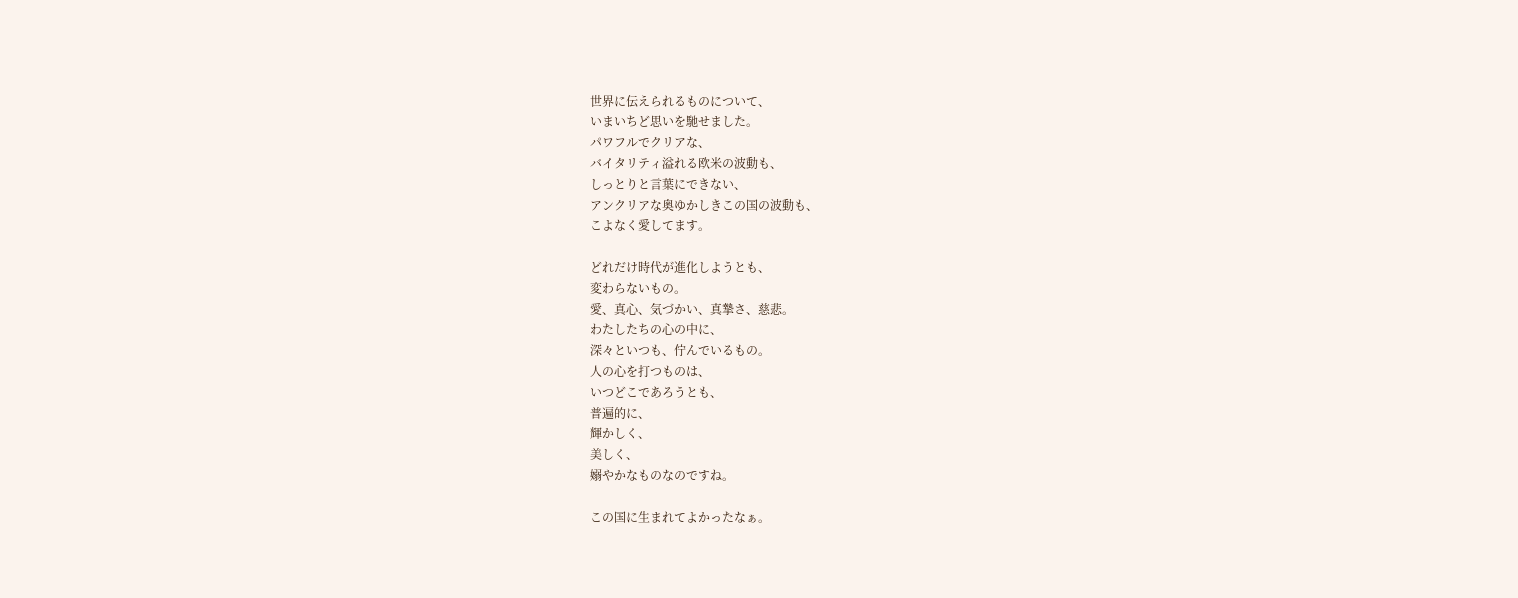世界に伝えられるものについて、
いまいちど思いを馳せました。
パワフルでクリアな、
バイタリティ溢れる欧米の波動も、
しっとりと言葉にできない、
アンクリアな奥ゆかしきこの国の波動も、
こよなく愛してます。

どれだけ時代が進化しようとも、
変わらないもの。
愛、真心、気づかい、真摯さ、慈悲。
わたしたちの心の中に、
深々といつも、佇んでいるもの。
人の心を打つものは、
いつどこであろうとも、
普遍的に、
輝かしく、
美しく、
嫋やかなものなのですね。

この国に生まれてよかったなぁ。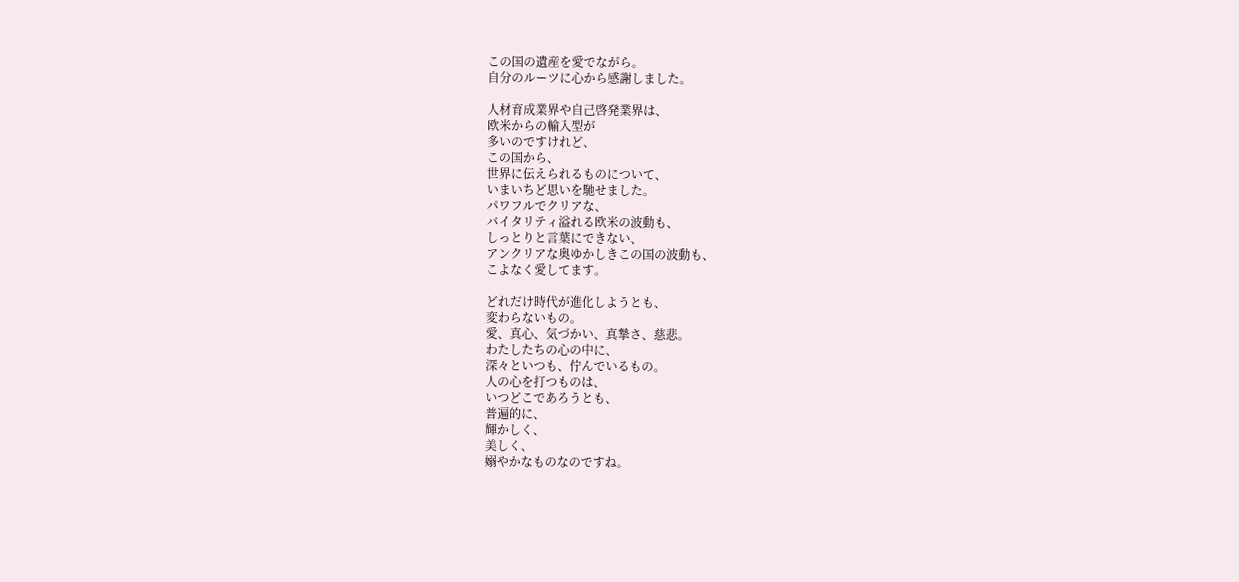この国の遺産を愛でながら。
自分のルーツに心から感謝しました。

人材育成業界や自己啓発業界は、
欧米からの輸入型が
多いのですけれど、
この国から、
世界に伝えられるものについて、
いまいちど思いを馳せました。
パワフルでクリアな、
バイタリティ溢れる欧米の波動も、
しっとりと言葉にできない、
アンクリアな奥ゆかしきこの国の波動も、
こよなく愛してます。

どれだけ時代が進化しようとも、
変わらないもの。
愛、真心、気づかい、真摯さ、慈悲。
わたしたちの心の中に、
深々といつも、佇んでいるもの。
人の心を打つものは、
いつどこであろうとも、
普遍的に、
輝かしく、
美しく、
嫋やかなものなのですね。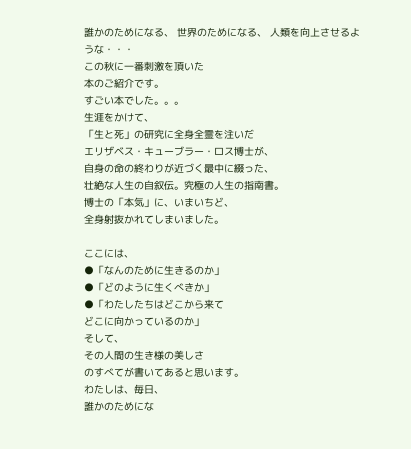誰かのためになる、 世界のためになる、 人類を向上させるような・・・
この秋に一番刺激を頂いた
本のご紹介です。
すごい本でした。。。
生涯をかけて、
「生と死」の研究に全身全霊を注いだ
エリザベス・キューブラー・ロス博士が、
自身の命の終わりが近づく最中に綴った、
壮絶な人生の自叙伝。究極の人生の指南書。
博士の「本気」に、いまいちど、
全身射抜かれてしまいました。

ここには、
●「なんのために生きるのか」
●「どのように生くべきか」
●「わたしたちはどこから来て
どこに向かっているのか」
そして、
その人間の生き様の美しさ
のすべてが書いてあると思います。
わたしは、毎日、
誰かのためにな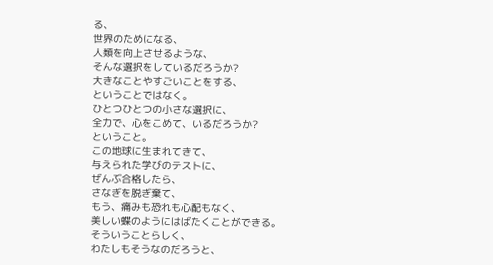る、
世界のためになる、
人類を向上させるような、
そんな選択をしているだろうか?
大きなことやすごいことをする、
ということではなく。
ひとつひとつの小さな選択に、
全力で、心をこめて、いるだろうか?
ということ。
この地球に生まれてきて、
与えられた学びのテストに、
ぜんぶ合格したら、
さなぎを脱ぎ棄て、
もう、痛みも恐れも心配もなく、
美しい蝶のようにはばたくことができる。
そういうことらしく、
わたしもそうなのだろうと、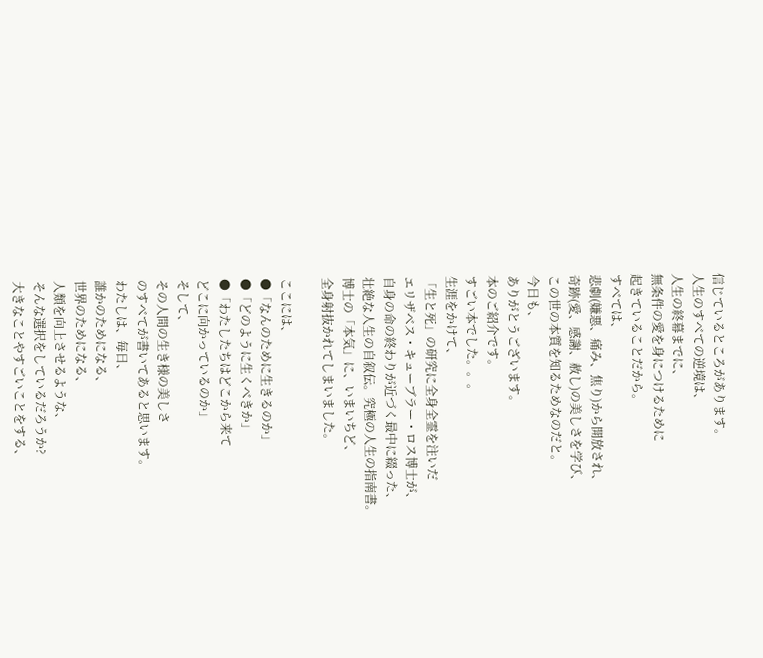信じているところがあります。
人生のすべての逆境は、
人生の終幕までに、
無条件の愛を身につけるために
起きていることだから。
すべては、
悲劇(嫌悪、痛み、焦り)から開放され、
奇跡(愛、感謝、赦し)の美しさを学び、
この世の本質を知るためなのだと。
今日も、
ありがとうございます。
本のご紹介です。
すごい本でした。。。
生涯をかけて、
「生と死」の研究に全身全霊を注いだ
エリザベス・キューブラー・ロス博士が、
自身の命の終わりが近づく最中に綴った、
壮絶な人生の自叙伝。究極の人生の指南書。
博士の「本気」に、いまいちど、
全身射抜かれてしまいました。

ここには、
●「なんのために生きるのか」
●「どのように生くべきか」
●「わたしたちはどこから来て
どこに向かっているのか」
そして、
その人間の生き様の美しさ
のすべてが書いてあると思います。
わたしは、毎日、
誰かのためになる、
世界のためになる、
人類を向上させるような、
そんな選択をしているだろうか?
大きなことやすごいことをする、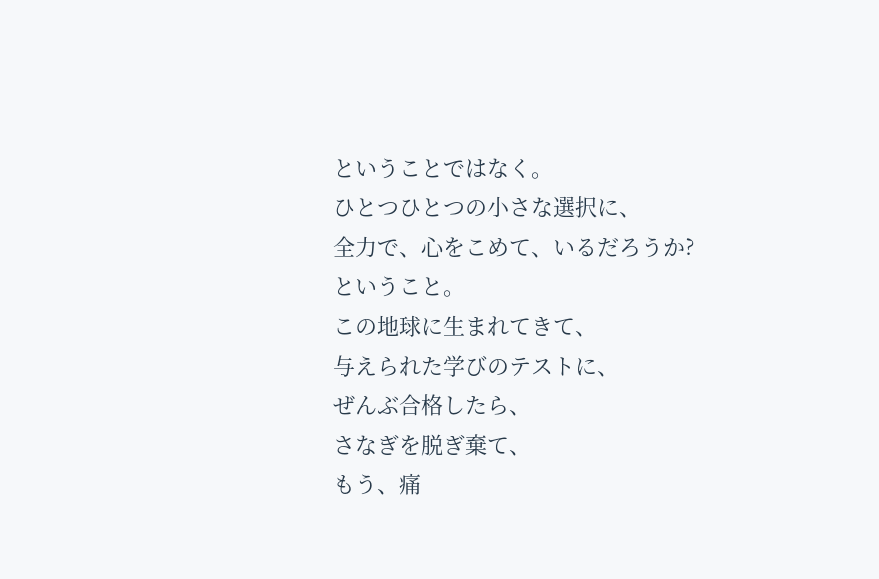ということではなく。
ひとつひとつの小さな選択に、
全力で、心をこめて、いるだろうか?
ということ。
この地球に生まれてきて、
与えられた学びのテストに、
ぜんぶ合格したら、
さなぎを脱ぎ棄て、
もう、痛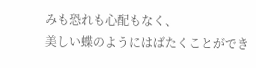みも恐れも心配もなく、
美しい蝶のようにはばたくことができ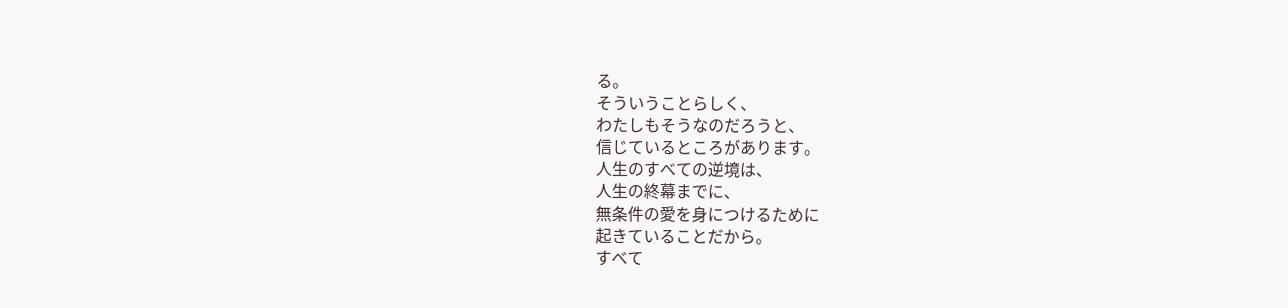る。
そういうことらしく、
わたしもそうなのだろうと、
信じているところがあります。
人生のすべての逆境は、
人生の終幕までに、
無条件の愛を身につけるために
起きていることだから。
すべて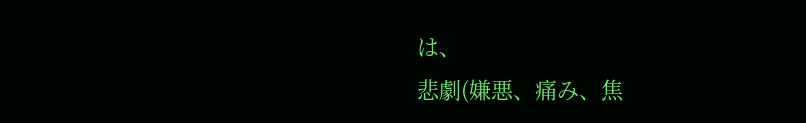は、
悲劇(嫌悪、痛み、焦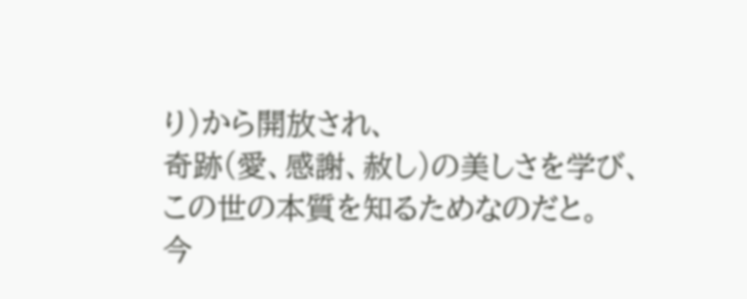り)から開放され、
奇跡(愛、感謝、赦し)の美しさを学び、
この世の本質を知るためなのだと。
今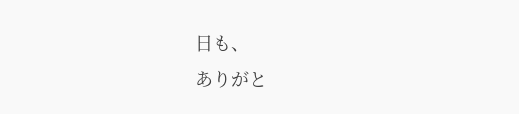日も、
ありがと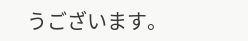うございます。